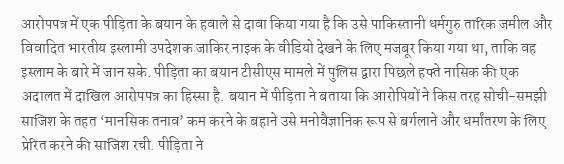आरोपपत्र में एक पीड़िता के बयान के हवाले से दावा किया गया है कि उसे पाकिस्तानी धर्मगुरु तारिक जमील और विवादित भारतीय इस्लामी उपदेशक जाकिर नाइक के वीडियो देखने के लिए मजबूर किया गया था, ताकि वह इस्लाम के बारे में जान सके. पीड़िता का बयान टीसीएस मामले में पुलिस द्वारा पिछले हफ्ते नासिक की एक अदालत में दाखिल आरोपपत्र का हिस्सा है. बयान में पीड़िता ने बताया कि आरोपियों ने किस तरह सोची-समझी साजिश के तहत ‘मानसिक तनाव’ कम करने के बहाने उसे मनोवैज्ञानिक रूप से बर्गलाने और धर्मांतरण के लिए प्रेरित करने की साजिश रची. पीड़िता ने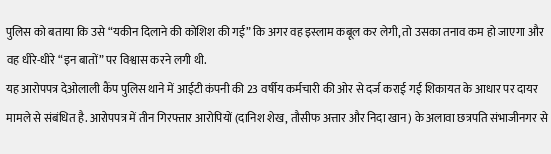पुलिस को बताया कि उसे “यकीन दिलाने की कोशिश की गई” कि अगर वह इस्लाम कबूल कर लेगी, तो उसका तनाव कम हो जाएगा और वह धीरे-धीरे “इन बातों” पर विश्वास करने लगी थी.
यह आरोपपत्र देओलाली कैंप पुलिस थाने में आईटी कंपनी की 23 वर्षीय कर्मचारी की ओर से दर्ज कराई गई शिकायत के आधार पर दायर मामले से संबंधित है. आरोपपत्र में तीन गिरफ्तार आरोपियों (दानिश शेख, तौसीफ अत्तार और निदा खान) के अलावा छत्रपति संभाजीनगर से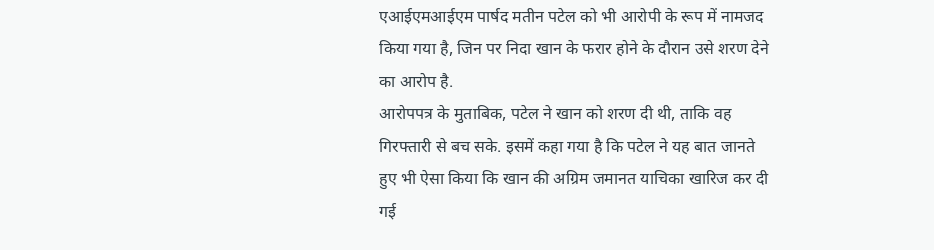एआईएमआईएम पार्षद मतीन पटेल को भी आरोपी के रूप में नामजद किया गया है, जिन पर निदा खान के फरार होने के दौरान उसे शरण देने का आरोप है.
आरोपपत्र के मुताबिक, पटेल ने खान को शरण दी थी, ताकि वह गिरफ्तारी से बच सके. इसमें कहा गया है कि पटेल ने यह बात जानते हुए भी ऐसा किया कि खान की अग्रिम जमानत याचिका खारिज कर दी गई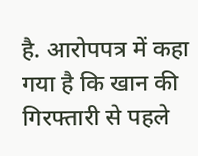है. आरोपपत्र में कहा गया है कि खान की गिरफ्तारी से पहले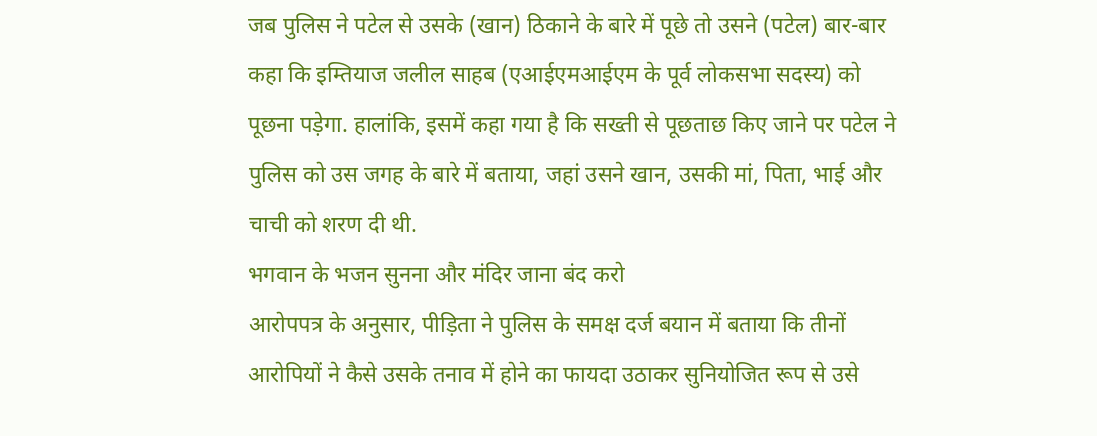जब पुलिस ने पटेल से उसके (खान) ठिकाने के बारे में पूछे तो उसने (पटेल) बार-बार कहा कि इम्तियाज जलील साहब (एआईएमआईएम के पूर्व लोकसभा सदस्य) को पूछना पड़ेगा. हालांकि, इसमें कहा गया है कि सख्ती से पूछताछ किए जाने पर पटेल ने पुलिस को उस जगह के बारे में बताया, जहां उसने खान, उसकी मां, पिता, भाई और चाची को शरण दी थी.
भगवान के भजन सुनना और मंदिर जाना बंद करो
आरोपपत्र के अनुसार, पीड़िता ने पुलिस के समक्ष दर्ज बयान में बताया कि तीनों आरोपियों ने कैसे उसके तनाव में होने का फायदा उठाकर सुनियोजित रूप से उसे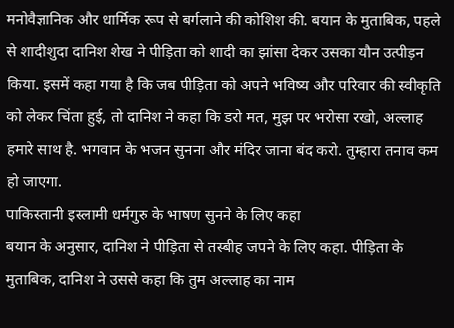मनोवैज्ञानिक और धार्मिक रूप से बर्गलाने की कोशिश की. बयान के मुताबिक, पहले से शादीशुदा दानिश शेख ने पीड़िता को शादी का झांसा देकर उसका यौन उत्पीड़न किया. इसमें कहा गया है कि जब पीड़िता को अपने भविष्य और परिवार की स्वीकृति को लेकर चिंता हुई, तो दानिश ने कहा कि डरो मत, मुझ पर भरोसा रखो, अल्लाह हमारे साथ है. भगवान के भजन सुनना और मंदिर जाना बंद करो. तुम्हारा तनाव कम हो जाएगा.
पाकिस्तानी इस्लामी धर्मगुरु के भाषण सुनने के लिए कहा
बयान के अनुसार, दानिश ने पीड़िता से तस्बीह जपने के लिए कहा. पीड़िता के मुताबिक, दानिश ने उससे कहा कि तुम अल्लाह का नाम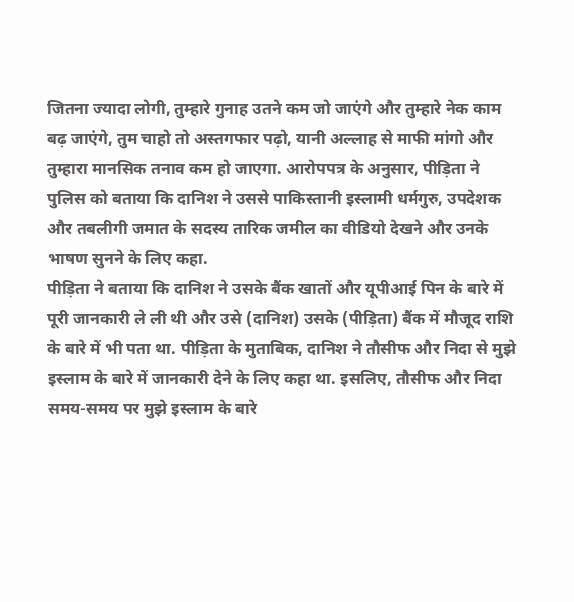जितना ज्यादा लोगी, तुम्हारे गुनाह उतने कम जो जाएंगे और तुम्हारे नेक काम बढ़ जाएंगे, तुम चाहो तो अस्तगफार पढ़ो, यानी अल्लाह से माफी मांगो और तुम्हारा मानसिक तनाव कम हो जाएगा. आरोपपत्र के अनुसार, पीड़िता ने पुलिस को बताया कि दानिश ने उससे पाकिस्तानी इस्लामी धर्मगुरु, उपदेशक और तबलीगी जमात के सदस्य तारिक जमील का वीडियो देखने और उनके भाषण सुनने के लिए कहा.
पीड़िता ने बताया कि दानिश ने उसके बैंक खातों और यूपीआई पिन के बारे में पूरी जानकारी ले ली थी और उसे (दानिश) उसके (पीड़िता) बैंक में मौजूद राशि के बारे में भी पता था. पीड़िता के मुताबिक, दानिश ने तौसीफ और निदा से मुझे इस्लाम के बारे में जानकारी देने के लिए कहा था. इसलिए, तौसीफ और निदा समय-समय पर मुझे इस्लाम के बारे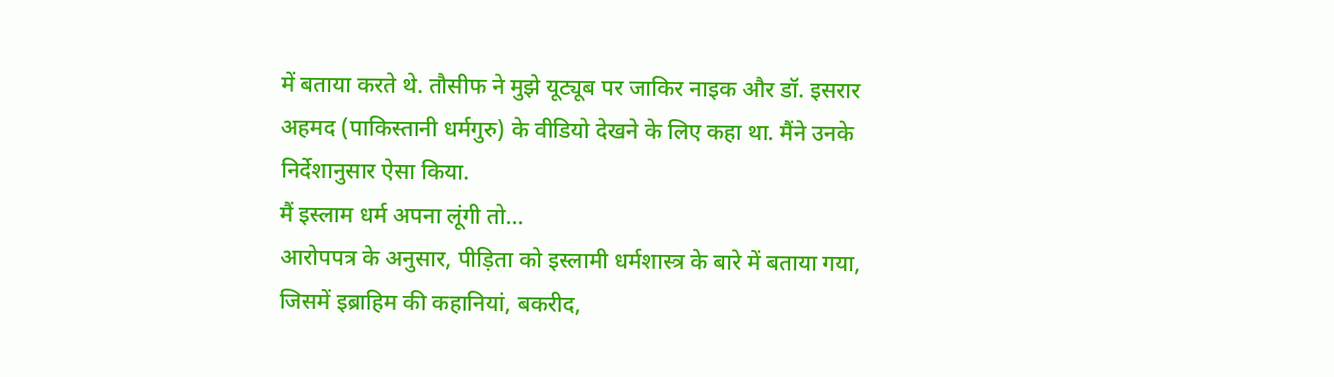में बताया करते थे. तौसीफ ने मुझे यूट्यूब पर जाकिर नाइक और डॉ. इसरार अहमद (पाकिस्तानी धर्मगुरु) के वीडियो देखने के लिए कहा था. मैंने उनके निर्देशानुसार ऐसा किया.
मैं इस्लाम धर्म अपना लूंगी तो…
आरोपपत्र के अनुसार, पीड़िता को इस्लामी धर्मशास्त्र के बारे में बताया गया, जिसमें इब्राहिम की कहानियां, बकरीद,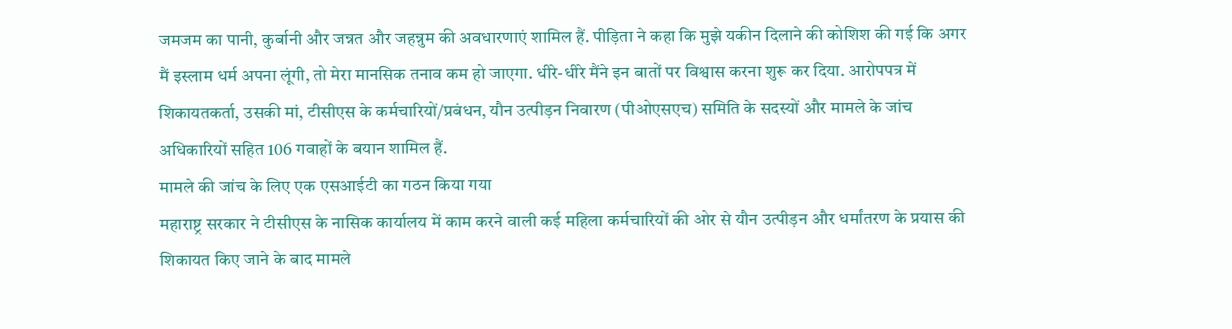जमजम का पानी, कुर्बानी और जन्नत और जहन्नुम की अवधारणाएं शामिल हैं. पीड़िता ने कहा कि मुझे यकीन दिलाने की कोशिश की गई कि अगर मैं इस्लाम धर्म अपना लूंगी, तो मेरा मानसिक तनाव कम हो जाएगा. धीरे-धीरे मैंने इन बातों पर विश्वास करना शुरू कर दिया. आरोपपत्र में शिकायतकर्ता, उसकी मां, टीसीएस के कर्मचारियों/प्रबंधन, यौन उत्पीड़न निवारण (पीओएसएच) समिति के सदस्यों और मामले के जांच अधिकारियों सहित 106 गवाहों के बयान शामिल हैं.
मामले की जांच के लिए एक एसआईटी का गठन किया गया
महाराष्ट्र सरकार ने टीसीएस के नासिक कार्यालय में काम करने वाली कई महिला कर्मचारियों की ओर से यौन उत्पीड़न और धर्मांतरण के प्रयास की शिकायत किए जाने के बाद मामले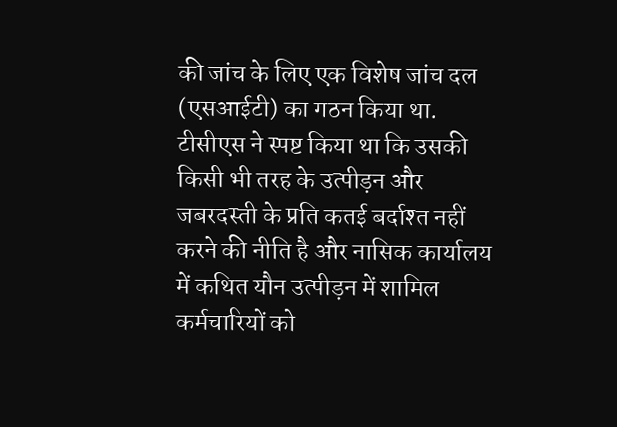की जांच के लिए एक विशेष जांच दल (एसआईटी) का गठन किया था. टीसीएस ने स्पष्ट किया था कि उसकी किसी भी तरह के उत्पीड़न और जबरदस्ती के प्रति कतई बर्दाश्त नहीं करने की नीति है और नासिक कार्यालय में कथित यौन उत्पीड़न में शामिल कर्मचारियों को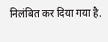निलंबित कर दिया गया है.